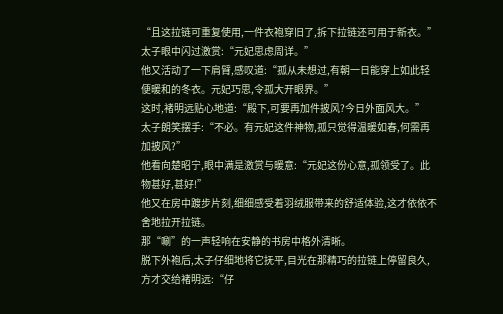“且这拉链可重复使用,一件衣袍穿旧了,拆下拉链还可用于新衣。”
太子眼中闪过激赏:“元妃思虑周详。”
他又活动了一下肩臂,感叹道:“孤从未想过,有朝一日能穿上如此轻便暖和的冬衣。元妃巧思,令孤大开眼界。”
这时,褚明远贴心地道:“殿下,可要再加件披风?今日外面风大。”
太子朗笑摆手:“不必。有元妃这件神物,孤只觉得温暖如春,何需再加披风?”
他看向楚昭宁,眼中满是激赏与暖意:“元妃这份心意,孤领受了。此物甚好,甚好!”
他又在房中踱步片刻,细细感受着羽绒服带来的舒适体验,这才依依不舍地拉开拉链。
那“唰”的一声轻响在安静的书房中格外清晰。
脱下外袍后,太子仔细地将它抚平,目光在那精巧的拉链上停留良久,方才交给褚明远:“仔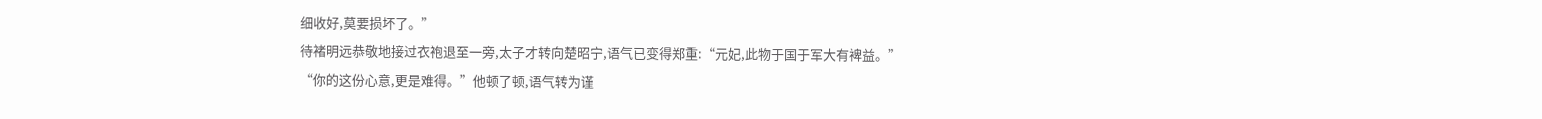细收好,莫要损坏了。”
待褚明远恭敬地接过衣袍退至一旁,太子才转向楚昭宁,语气已变得郑重:“元妃,此物于国于军大有裨益。”
“你的这份心意,更是难得。”他顿了顿,语气转为谨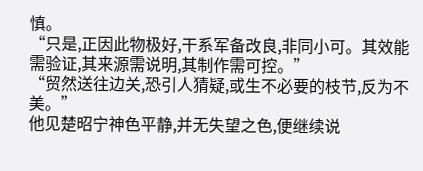慎。
“只是,正因此物极好,干系军备改良,非同小可。其效能需验证,其来源需说明,其制作需可控。”
“贸然送往边关,恐引人猜疑,或生不必要的枝节,反为不美。”
他见楚昭宁神色平静,并无失望之色,便继续说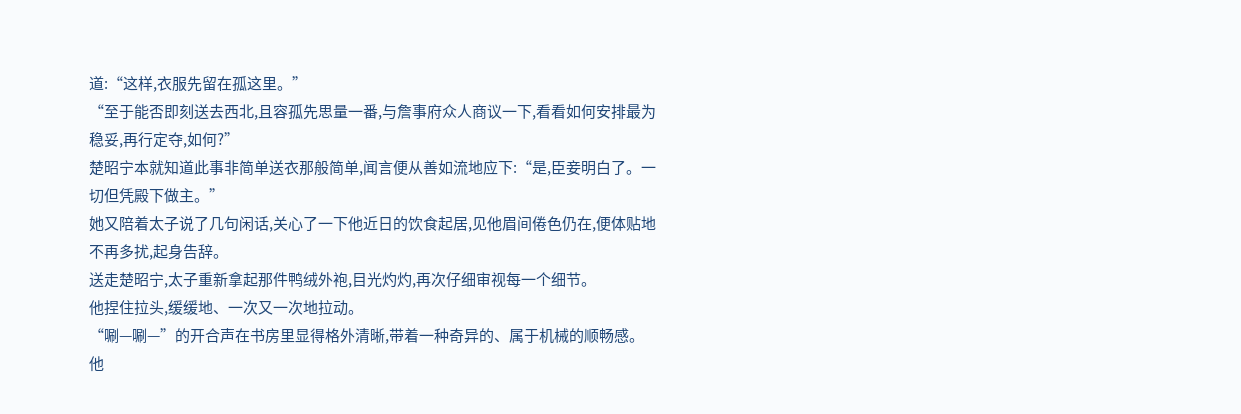道:“这样,衣服先留在孤这里。”
“至于能否即刻送去西北,且容孤先思量一番,与詹事府众人商议一下,看看如何安排最为稳妥,再行定夺,如何?”
楚昭宁本就知道此事非简单送衣那般简单,闻言便从善如流地应下:“是,臣妾明白了。一切但凭殿下做主。”
她又陪着太子说了几句闲话,关心了一下他近日的饮食起居,见他眉间倦色仍在,便体贴地不再多扰,起身告辞。
送走楚昭宁,太子重新拿起那件鸭绒外袍,目光灼灼,再次仔细审视每一个细节。
他捏住拉头,缓缓地、一次又一次地拉动。
“唰—唰—”的开合声在书房里显得格外清晰,带着一种奇异的、属于机械的顺畅感。
他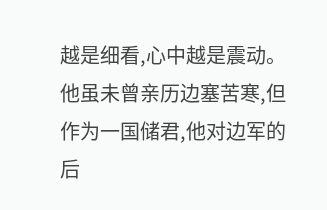越是细看,心中越是震动。
他虽未曾亲历边塞苦寒,但作为一国储君,他对边军的后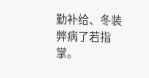勤补给、冬装弊病了若指掌。